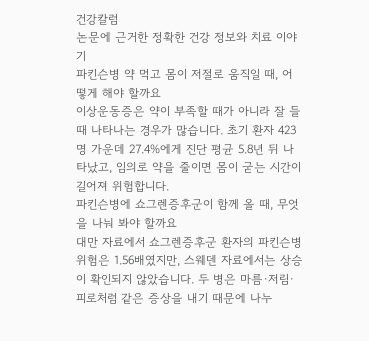건강칼럼
논문에 근거한 정확한 건강 정보와 치료 이야기
파킨슨병 약 먹고 몸이 저절로 움직일 때, 어떻게 해야 할까요
이상운동증은 약이 부족할 때가 아니라 잘 들 때 나타나는 경우가 많습니다. 초기 환자 423명 가운데 27.4%에게 진단 평균 5.8년 뒤 나타났고, 임의로 약을 줄이면 몸이 굳는 시간이 길어져 위험합니다.
파킨슨병에 쇼그렌증후군이 함께 올 때, 무엇을 나눠 봐야 할까요
대만 자료에서 쇼그렌증후군 환자의 파킨슨병 위험은 1.56배였지만, 스웨덴 자료에서는 상승이 확인되지 않았습니다. 두 병은 마름·저림·피로처럼 같은 증상을 내기 때문에 나누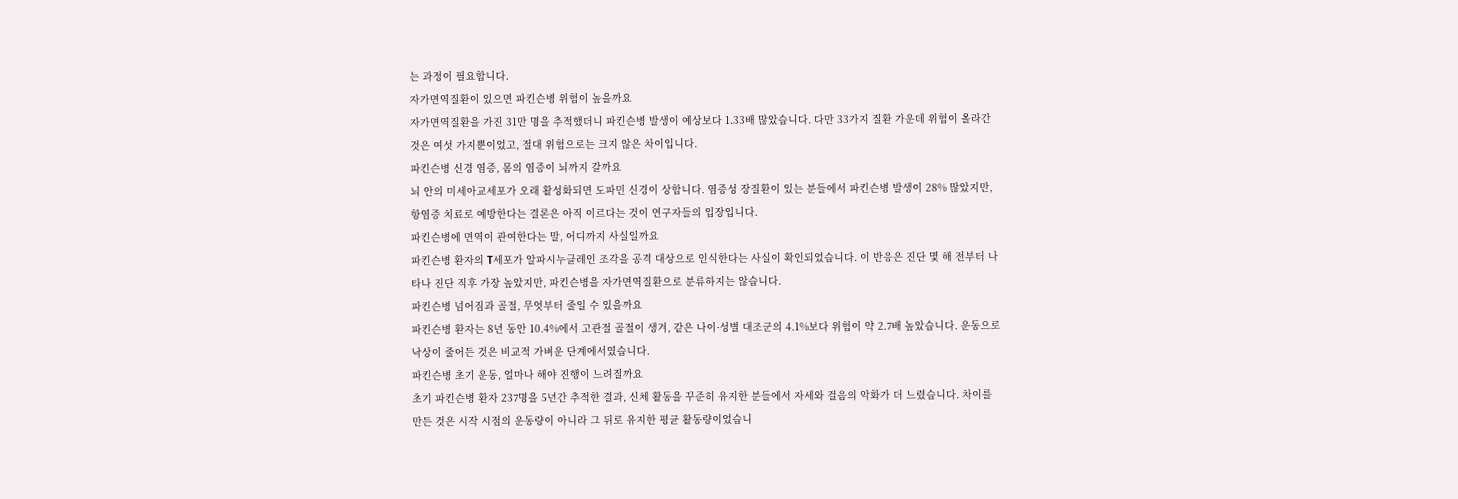는 과정이 필요합니다.
자가면역질환이 있으면 파킨슨병 위험이 높을까요
자가면역질환을 가진 31만 명을 추적했더니 파킨슨병 발생이 예상보다 1.33배 많았습니다. 다만 33가지 질환 가운데 위험이 올라간 것은 여섯 가지뿐이었고, 절대 위험으로는 크지 않은 차이입니다.
파킨슨병 신경 염증, 몸의 염증이 뇌까지 갈까요
뇌 안의 미세아교세포가 오래 활성화되면 도파민 신경이 상합니다. 염증성 장질환이 있는 분들에서 파킨슨병 발생이 28% 많았지만, 항염증 치료로 예방한다는 결론은 아직 이르다는 것이 연구자들의 입장입니다.
파킨슨병에 면역이 관여한다는 말, 어디까지 사실일까요
파킨슨병 환자의 T세포가 알파시누클레인 조각을 공격 대상으로 인식한다는 사실이 확인되었습니다. 이 반응은 진단 몇 해 전부터 나타나 진단 직후 가장 높았지만, 파킨슨병을 자가면역질환으로 분류하지는 않습니다.
파킨슨병 넘어짐과 골절, 무엇부터 줄일 수 있을까요
파킨슨병 환자는 8년 동안 10.4%에서 고관절 골절이 생겨, 같은 나이·성별 대조군의 4.1%보다 위험이 약 2.7배 높았습니다. 운동으로 낙상이 줄어든 것은 비교적 가벼운 단계에서였습니다.
파킨슨병 초기 운동, 얼마나 해야 진행이 느려질까요
초기 파킨슨병 환자 237명을 5년간 추적한 결과, 신체 활동을 꾸준히 유지한 분들에서 자세와 걸음의 악화가 더 느렸습니다. 차이를 만든 것은 시작 시점의 운동량이 아니라 그 뒤로 유지한 평균 활동량이었습니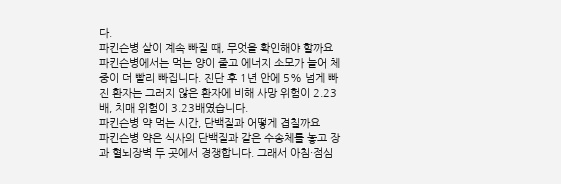다.
파킨슨병 살이 계속 빠질 때, 무엇을 확인해야 할까요
파킨슨병에서는 먹는 양이 줄고 에너지 소모가 늘어 체중이 더 빨리 빠집니다. 진단 후 1년 안에 5% 넘게 빠진 환자는 그러지 않은 환자에 비해 사망 위험이 2.23배, 치매 위험이 3.23배였습니다.
파킨슨병 약 먹는 시간, 단백질과 어떻게 겹칠까요
파킨슨병 약은 식사의 단백질과 같은 수송체를 놓고 장과 혈뇌장벽 두 곳에서 경쟁합니다. 그래서 아침·점심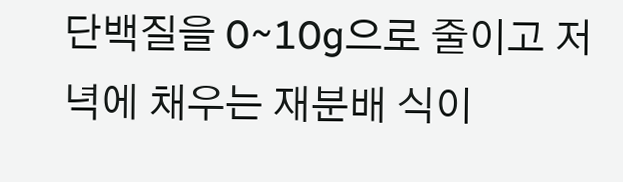단백질을 0~10g으로 줄이고 저녁에 채우는 재분배 식이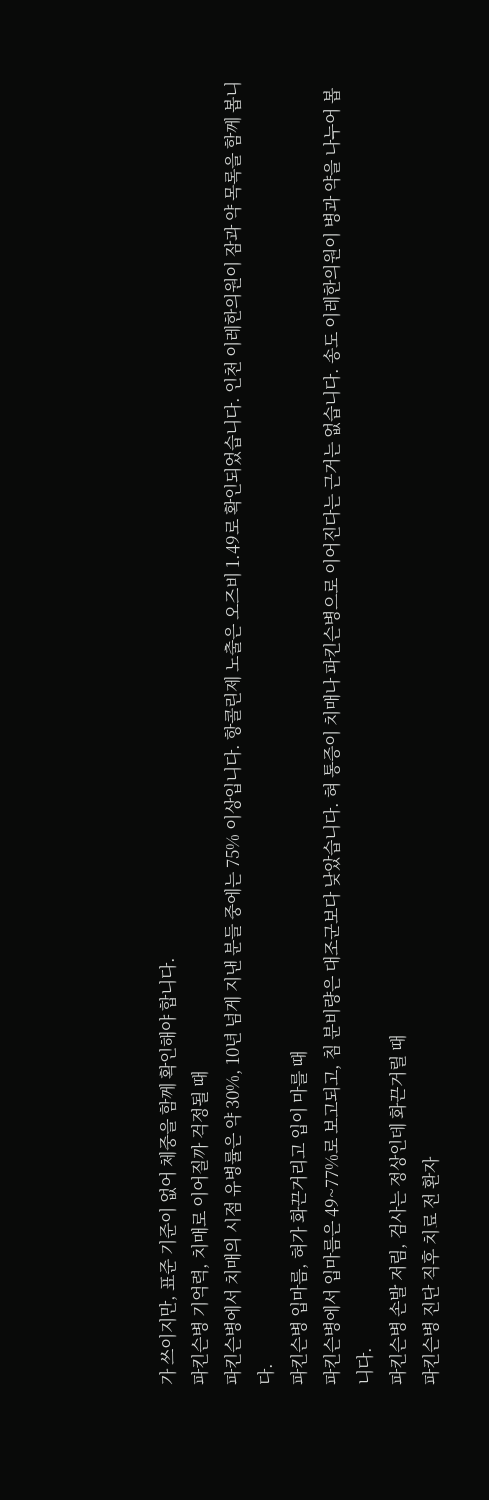가 쓰이지만, 표준 기준이 없어 체중을 함께 확인해야 합니다.
파킨슨병 기억력, 치매로 이어질까 걱정될 때
파킨슨병에서 치매의 시점 유병률은 약 30%, 10년 넘게 지낸 분들 중에는 75% 이상입니다. 항콜린제 노출은 오즈비 1.49로 확인되었습니다. 인천 이레한의원이 잠과 약 목록을 함께 봅니다.
파킨슨병 입마름, 혀가 화끈거리고 입이 마를 때
파킨슨병에서 입마름은 49~77%로 보고되고, 침 분비량은 대조군보다 낮았습니다. 혀 통증이 치매나 파킨슨병으로 이어진다는 근거는 없습니다. 송도 이레한의원이 병과 약을 나누어 봅니다.
파킨슨병 손발 저림, 검사는 정상인데 화끈거릴 때
파킨슨병 진단 직후 치료 전 환자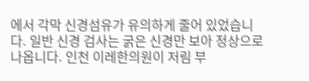에서 각막 신경섬유가 유의하게 줄어 있었습니다. 일반 신경 검사는 굵은 신경만 보아 정상으로 나옵니다. 인천 이레한의원이 저림 부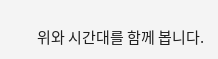위와 시간대를 함께 봅니다.